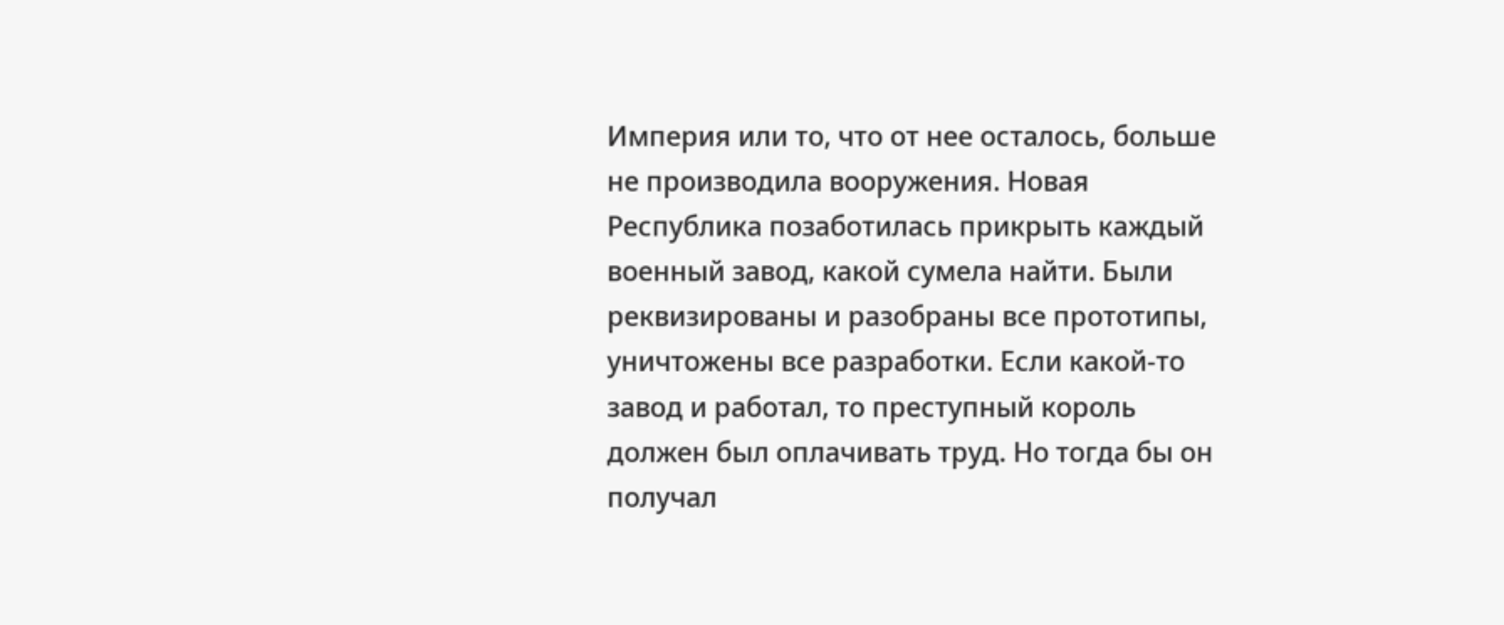Империя или то, что от нее осталось, больше не производила вооружения. Новая Республика позаботилась прикрыть каждый военный завод, какой сумела найти. Были реквизированы и разобраны все прототипы, уничтожены все разработки. Если какой-то завод и работал, то преступный король должен был оплачивать труд. Но тогда бы он получал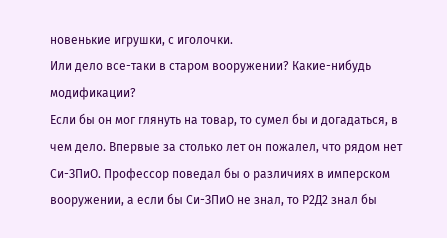новенькие игрушки, с иголочки.
Или дело все-таки в старом вооружении? Какие-нибудь модификации?
Если бы он мог глянуть на товар, то сумел бы и догадаться, в чем дело. Впервые за столько лет он пожалел, что рядом нет Си-ЗПиО. Профессор поведал бы о различиях в имперском вооружении, а если бы Си-ЗПиО не знал, то Р2Д2 знал бы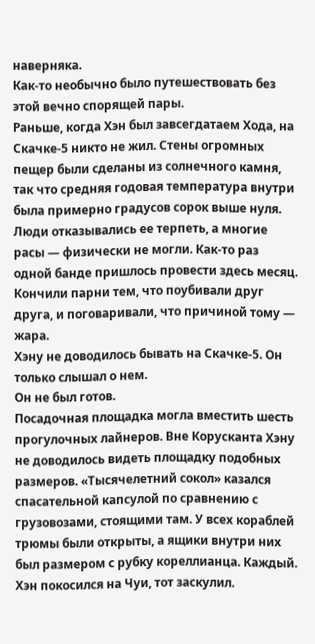наверняка.
Как-то необычно было путешествовать без этой вечно спорящей пары.
Раньше, когда Хэн был завсегдатаем Хода, на Скачке-5 никто не жил. Стены огромных пещер были сделаны из солнечного камня, так что средняя годовая температура внутри была примерно градусов сорок выше нуля. Люди отказывались ее терпеть, а многие расы — физически не могли. Как-то раз одной банде пришлось провести здесь месяц. Кончили парни тем, что поубивали друг друга, и поговаривали, что причиной тому — жара.
Хэну не доводилось бывать на Скачке-5. Он только слышал о нем.
Он не был готов.
Посадочная площадка могла вместить шесть прогулочных лайнеров. Вне Корусканта Хэну не доводилось видеть площадку подобных размеров. «Тысячелетний сокол» казался спасательной капсулой по сравнению с грузовозами, стоящими там. У всех кораблей трюмы были открыты, а ящики внутри них был размером с рубку кореллианца. Каждый.
Хэн покосился на Чуи, тот заскулил.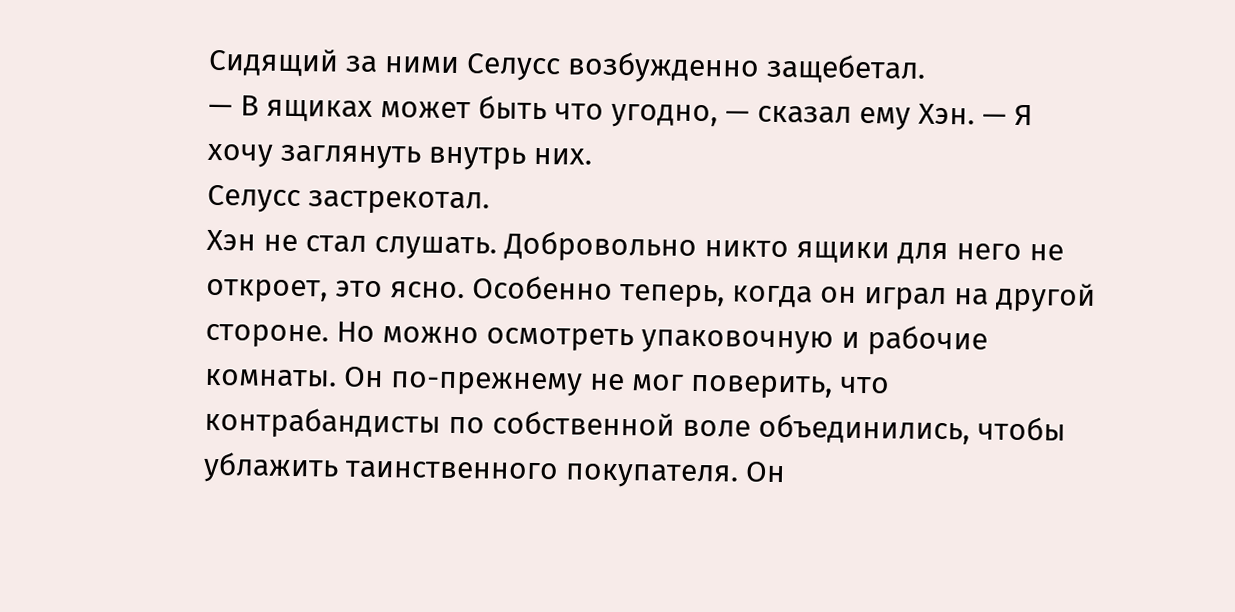Сидящий за ними Селусс возбужденно защебетал.
— В ящиках может быть что угодно, — сказал ему Хэн. — Я хочу заглянуть внутрь них.
Селусс застрекотал.
Хэн не стал слушать. Добровольно никто ящики для него не откроет, это ясно. Особенно теперь, когда он играл на другой стороне. Но можно осмотреть упаковочную и рабочие комнаты. Он по-прежнему не мог поверить, что контрабандисты по собственной воле объединились, чтобы ублажить таинственного покупателя. Он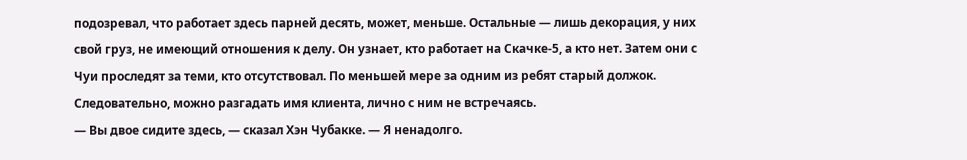подозревал, что работает здесь парней десять, может, меньше. Остальные — лишь декорация, у них свой груз, не имеющий отношения к делу. Он узнает, кто работает на Скачке-5, а кто нет. Затем они с Чуи проследят за теми, кто отсутствовал. По меньшей мере за одним из ребят старый должок. Следовательно, можно разгадать имя клиента, лично с ним не встречаясь.
— Вы двое сидите здесь, — сказал Хэн Чубакке. — Я ненадолго.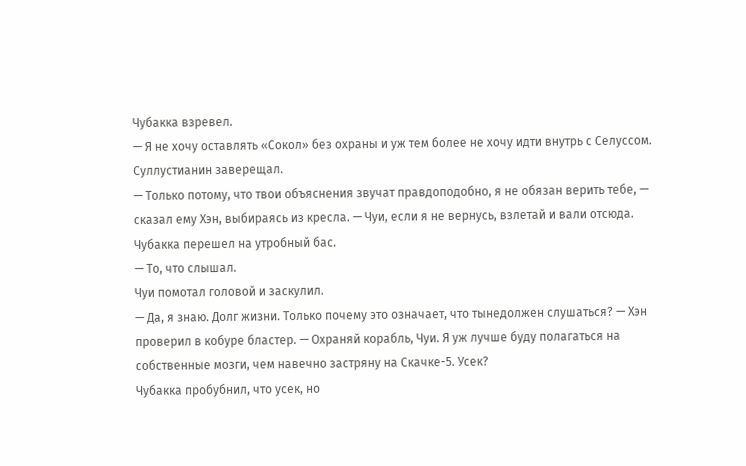Чубакка взревел.
— Я не хочу оставлять «Сокол» без охраны и уж тем более не хочу идти внутрь с Селуссом.
Суллустианин заверещал.
— Только потому, что твои объяснения звучат правдоподобно, я не обязан верить тебе, — сказал ему Хэн, выбираясь из кресла. — Чуи, если я не вернусь, взлетай и вали отсюда.
Чубакка перешел на утробный бас.
— То, что слышал.
Чуи помотал головой и заскулил.
— Да, я знаю. Долг жизни. Только почему это означает, что тынедолжен слушаться? — Хэн проверил в кобуре бластер. — Охраняй корабль, Чуи. Я уж лучше буду полагаться на собственные мозги, чем навечно застряну на Скачке-5. Усек?
Чубакка пробубнил, что усек, но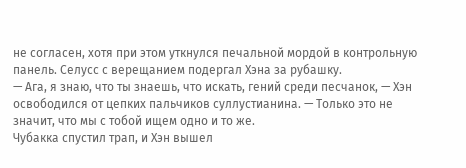не согласен, хотя при этом уткнулся печальной мордой в контрольную панель. Селусс с верещанием подергал Хэна за рубашку.
— Ага, я знаю, что ты знаешь, что искать, гений среди песчанок, — Хэн освободился от цепких пальчиков суллустианина. — Только это не значит, что мы с тобой ищем одно и то же.
Чубакка спустил трап, и Хэн вышел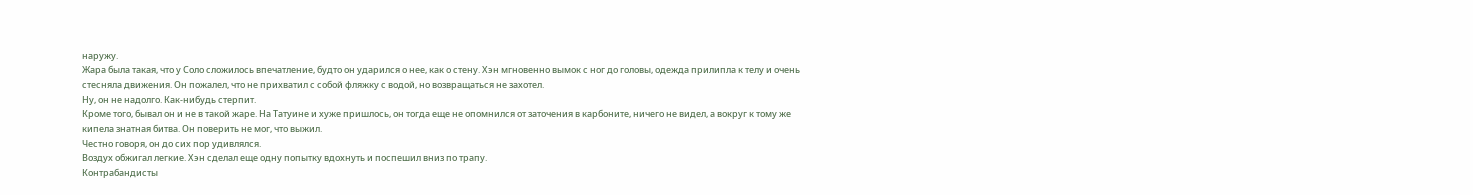наружу.
Жара была такая, что у Соло сложилось впечатление, будто он ударился о нее, как о стену. Хэн мгновенно вымок с ног до головы, одежда прилипла к телу и очень стесняла движения. Он пожалел, что не прихватил с собой фляжку с водой, но возвращаться не захотел.
Ну, он не надолго. Как-нибудь стерпит.
Кроме того, бывал он и не в такой жаре. На Татуине и хуже пришлось, он тогда еще не опомнился от заточения в карбоните, ничего не видел, а вокруг к тому же кипела знатная битва. Он поверить не мог, что выжил.
Честно говоря, он до сих пор удивлялся.
Воздух обжигал легкие. Хэн сделал еще одну попытку вдохнуть и поспешил вниз по трапу.
Контрабандисты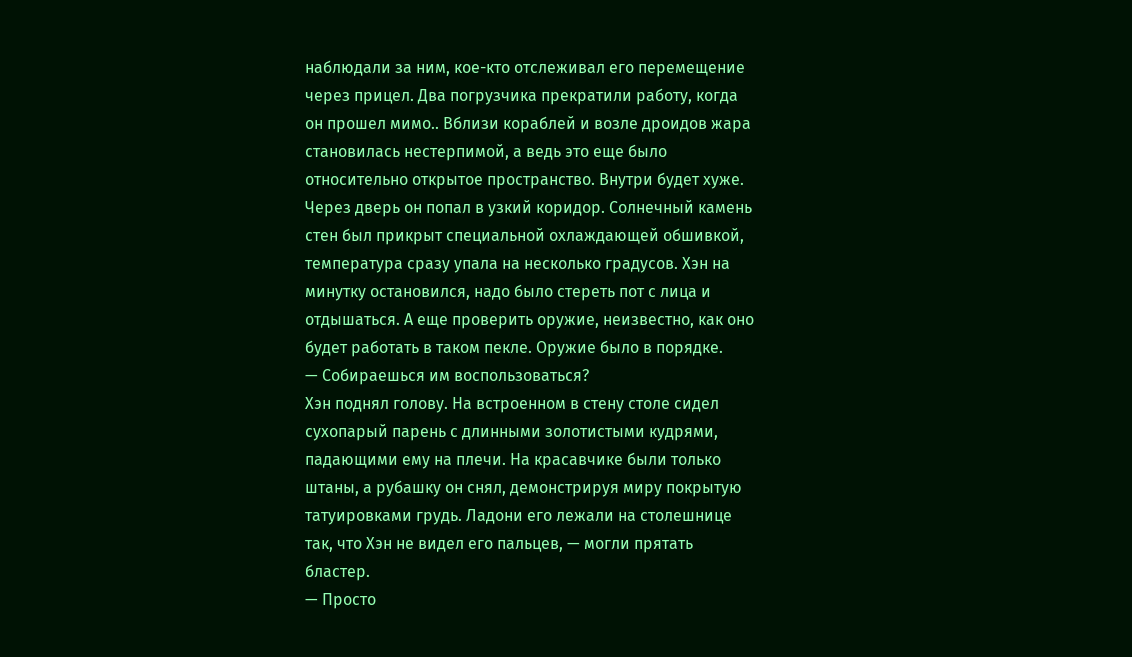наблюдали за ним, кое-кто отслеживал его перемещение через прицел. Два погрузчика прекратили работу, когда он прошел мимо.. Вблизи кораблей и возле дроидов жара становилась нестерпимой, а ведь это еще было относительно открытое пространство. Внутри будет хуже.
Через дверь он попал в узкий коридор. Солнечный камень стен был прикрыт специальной охлаждающей обшивкой, температура сразу упала на несколько градусов. Хэн на минутку остановился, надо было стереть пот с лица и отдышаться. А еще проверить оружие, неизвестно, как оно будет работать в таком пекле. Оружие было в порядке.
— Собираешься им воспользоваться?
Хэн поднял голову. На встроенном в стену столе сидел сухопарый парень с длинными золотистыми кудрями, падающими ему на плечи. На красавчике были только штаны, а рубашку он снял, демонстрируя миру покрытую татуировками грудь. Ладони его лежали на столешнице так, что Хэн не видел его пальцев, — могли прятать бластер.
— Просто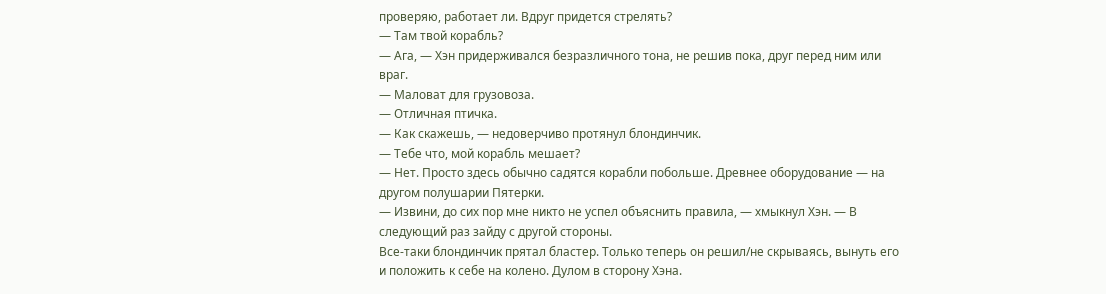проверяю, работает ли. Вдруг придется стрелять?
— Там твой корабль?
— Ага, — Хэн придерживался безразличного тона, не решив пока, друг перед ним или враг.
— Маловат для грузовоза.
— Отличная птичка.
— Как скажешь, — недоверчиво протянул блондинчик.
— Тебе что, мой корабль мешает?
— Нет. Просто здесь обычно садятся корабли побольше. Древнее оборудование — на другом полушарии Пятерки.
— Извини, до сих пор мне никто не успел объяснить правила, — хмыкнул Хэн. — В следующий раз зайду с другой стороны.
Все-таки блондинчик прятал бластер. Только теперь он решил/не скрываясь, вынуть его и положить к себе на колено. Дулом в сторону Хэна.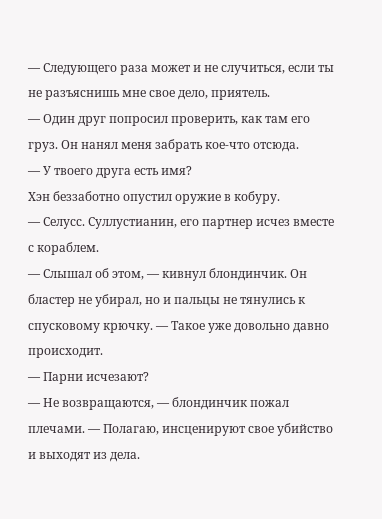— Следующего раза может и не случиться, если ты не разъяснишь мне свое дело, приятель.
— Один друг попросил проверить, как там его груз. Он нанял меня забрать кое-что отсюда.
— У твоего друга есть имя?
Хэн беззаботно опустил оружие в кобуру.
— Селусс. Суллустианин, его партнер исчез вместе с кораблем.
— Слышал об этом, — кивнул блондинчик. Он бластер не убирал, но и пальцы не тянулись к спусковому крючку. — Такое уже довольно давно происходит.
— Парни исчезают?
— Не возвращаются, — блондинчик пожал плечами. — Полагаю, инсценируют свое убийство и выходят из дела.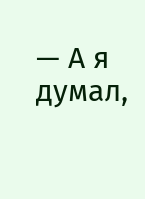— А я думал,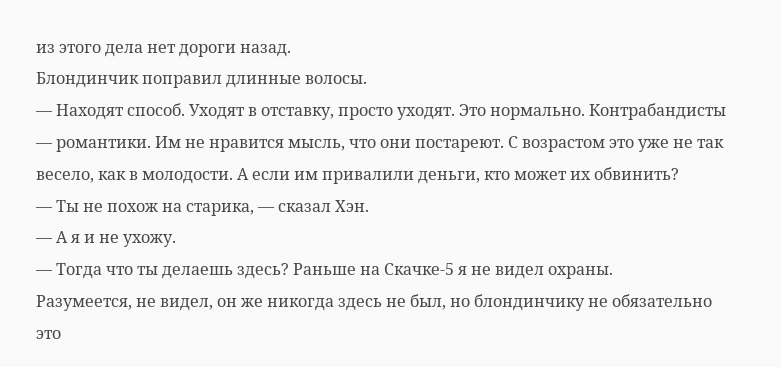из этого дела нет дороги назад.
Блондинчик поправил длинные волосы.
— Находят способ. Уходят в отставку, просто уходят. Это нормально. Контрабандисты — романтики. Им не нравится мысль, что они постареют. С возрастом это уже не так весело, как в молодости. А если им привалили деньги, кто может их обвинить?
— Ты не похож на старика, — сказал Хэн.
— А я и не ухожу.
— Тогда что ты делаешь здесь? Раньше на Скачке-5 я не видел охраны.
Разумеется, не видел, он же никогда здесь не был, но блондинчику не обязательно это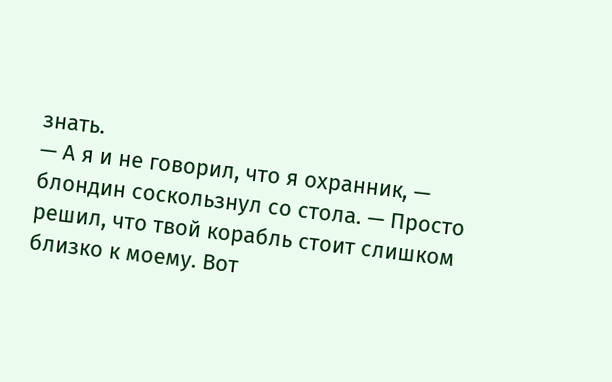знать.
— А я и не говорил, что я охранник, — блондин соскользнул со стола. — Просто решил, что твой корабль стоит слишком близко к моему. Вот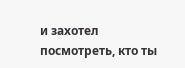и захотел посмотреть, кто ты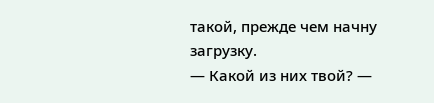такой, прежде чем начну загрузку.
— Какой из них твой? —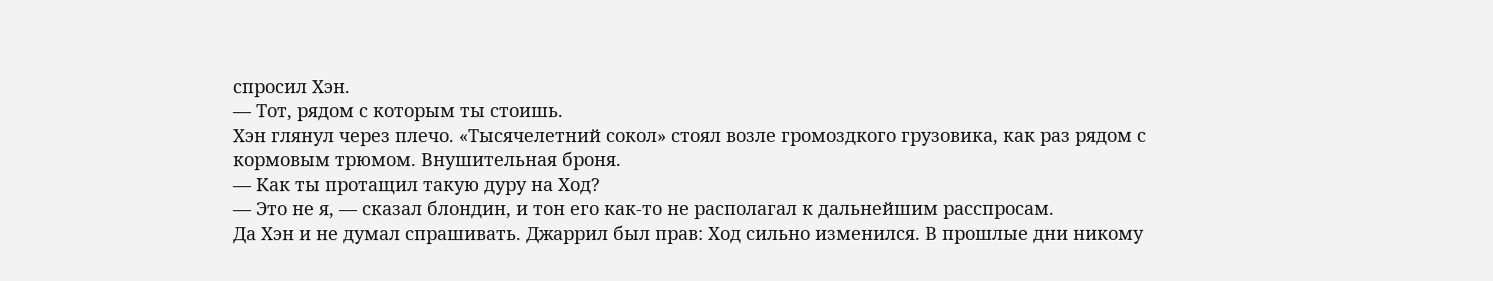спросил Хэн.
— Тот, рядом с которым ты стоишь.
Хэн глянул через плечо. «Тысячелетний сокол» стоял возле громоздкого грузовика, как раз рядом с кормовым трюмом. Внушительная броня.
— Как ты протащил такую дуру на Ход?
— Это не я, — сказал блондин, и тон его как-то не располагал к дальнейшим расспросам.
Да Хэн и не думал спрашивать. Джаррил был прав: Ход сильно изменился. В прошлые дни никому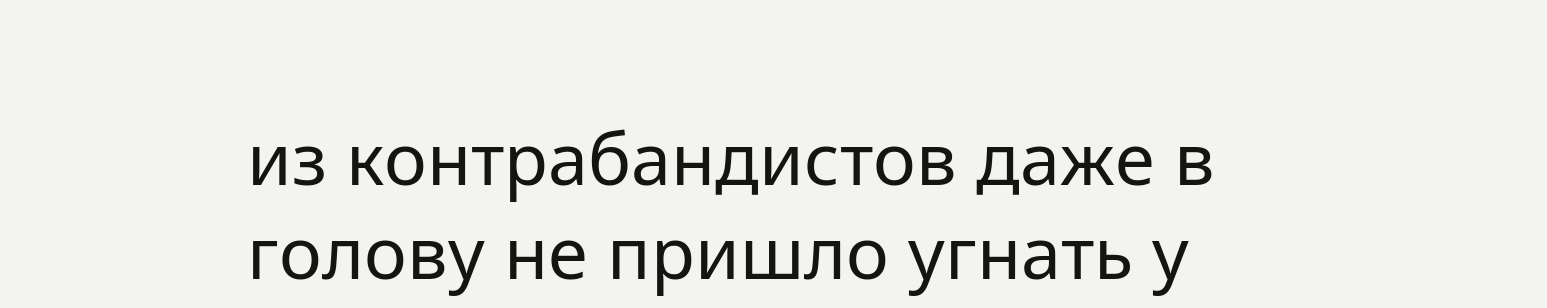из контрабандистов даже в голову не пришло угнать у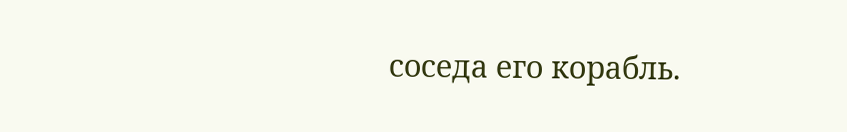соседа его корабль.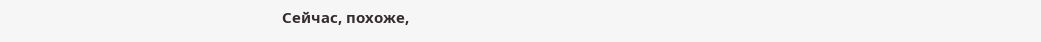Сейчас, похоже,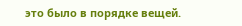это было в порядке вещей.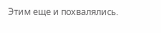Этим еще и похвалялись.